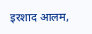इरशाद आलम,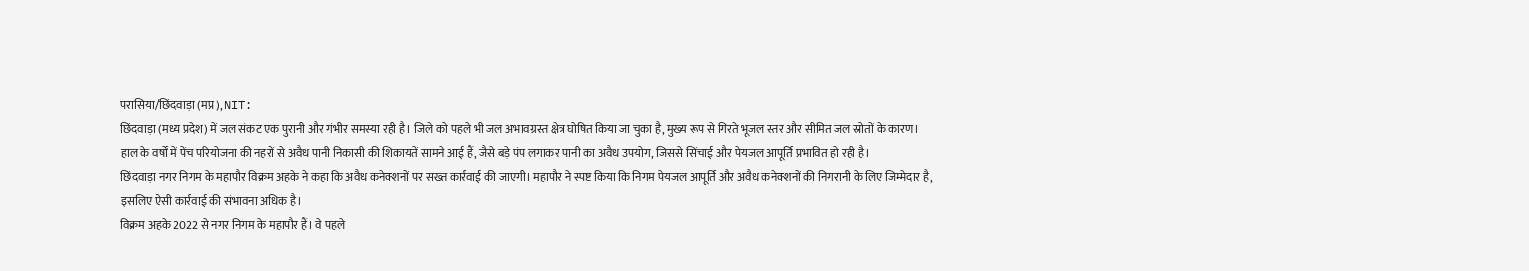परासिया/छिंदवाड़ा (मप्र), NIT:
छिंदवाड़ा (मध्य प्रदेश) में जल संकट एक पुरानी और गंभीर समस्या रही है। जिले को पहले भी जल अभावग्रस्त क्षेत्र घोषित किया जा चुका है, मुख्य रूप से गिरते भूजल स्तर और सीमित जल स्रोतों के कारण।
हाल के वर्षों में पेंच परियोजना की नहरों से अवैध पानी निकासी की शिकायतें सामने आई हैं, जैसे बड़े पंप लगाकर पानी का अवैध उपयोग, जिससे सिंचाई और पेयजल आपूर्ति प्रभावित हो रही है।
छिंदवाड़ा नगर निगम के महापौर विक्रम अहके ने कहा कि अवैध कनेक्शनों पर सख्त कार्रवाई की जाएगी। महापौर ने स्पष्ट किया कि निगम पेयजल आपूर्ति और अवैध कनेक्शनों की निगरानी के लिए जिम्मेदार है, इसलिए ऐसी कार्रवाई की संभावना अधिक है।
विक्रम अहके 2022 से नगर निगम के महापौर हैं। वे पहले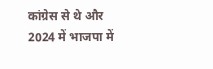कांग्रेस से थे और 2024 में भाजपा में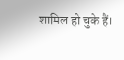शामिल हो चुके हैं।